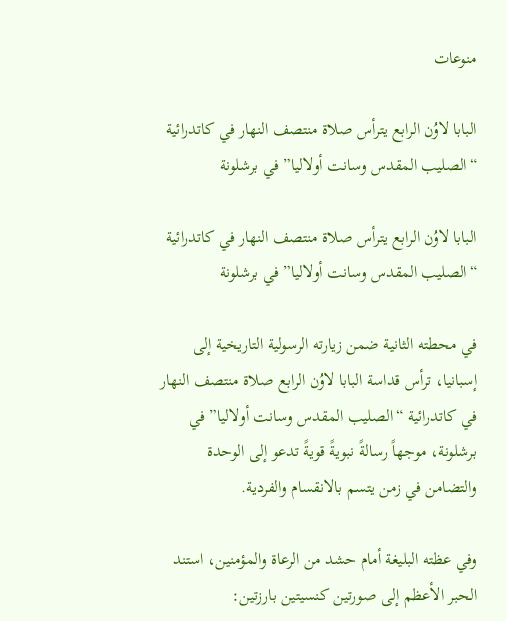منوعات

البابا لاوُن الرابع يترأس صلاة منتصف النهار في كاتدرائية “الصليب المقدس وسانت أولاليا” في برشلونة

البابا لاوُن الرابع يترأس صلاة منتصف النهار في كاتدرائية “الصليب المقدس وسانت أولاليا” في برشلونة

في محطته الثانية ضمن زيارته الرسولية التاريخية إلى إسبانيا، ترأس قداسة البابا لاوُن الرابع صلاة منتصف النهار في كاتدرائية “الصليب المقدس وسانت أولاليا” في برشلونة، موجهاً رسالةً نبويةً قويةً تدعو إلى الوحدة والتضامن في زمن يتسم بالانقسام والفردية.

وفي عظته البليغة أمام حشد من الرعاة والمؤمنين، استند الحبر الأعظم إلى صورتين كنسيتين بارزتين: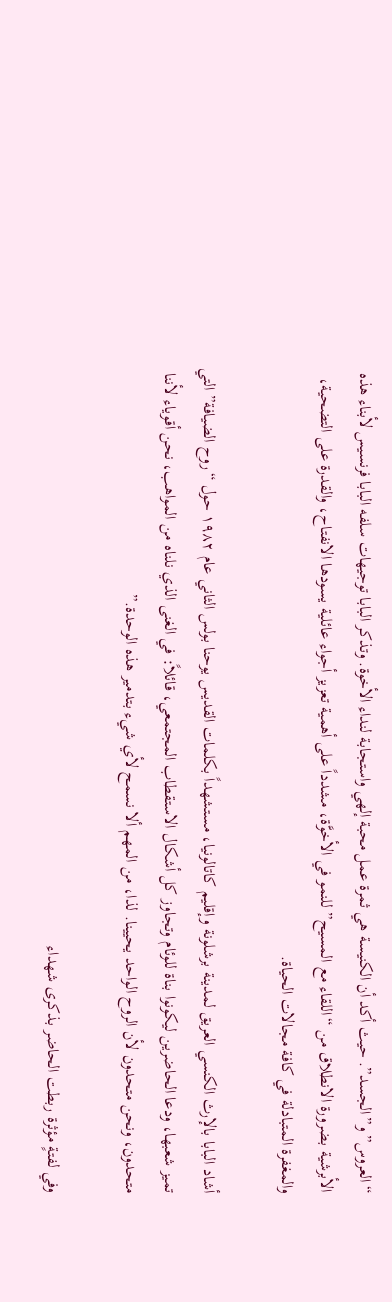“العروس” و”الجسد”. حيث أكد أن الكنيسة هي ثمرة عمل محبة إلهي واستجابة لنداء الأخوة. وتذكر البابا توجيهات سلفه البابا فرنسيس لأبناء هذه الأبرشية بضرورة الانطلاق من “اللقاء مع المسيح” للنمو في الأخوَّة، مشدداً على أهمية تعزيز أجواء عائلية يسودها الانفتاح، والقدرة على التضحية، والمغفرة المتبادلة في كافة مجالات الحياة.

أشاد البابا بالإرث الكنسي العريق لمدينة برشلونة وإقليم كاتالونيا، مستشهداً بكلمات القديس يوحنا بولس الثاني عام ١٩٨٢ حول “روح الضيافة” التي تميز شعبها، ودعا الحاضرين ليكونوا بناة للوئام وتجاوز كل أشكال الاستقطاب المجتمعي، قائلاً: في الغنى الذي نلناه من المواهب، نحن أقوياء لأننا متحدون، ونحن متحدون لأن الروح الواحد يحيينا. لذا، من المهم ألا نسمح لأي شيء بتدمير هذه الوحدة.”

وفي لفتةٍ مؤثرة ربطت الحاضر بذكرى شهداء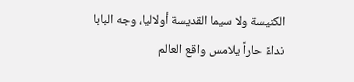الكنيسة ولا سيما القديسة أولاليا، وجه البابا نداءً حاراً يلامس واقع العالم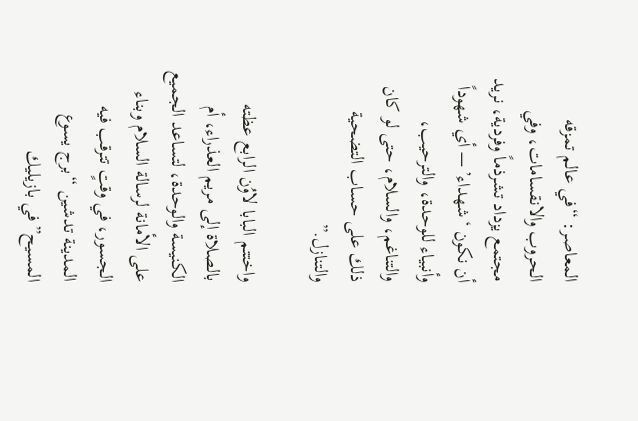المعاصر: “في عالم تمزقه الحروب والانقسامات، وفي مجتمع يزداد تشرذماً وفردية، نريد أن نكون ‘شهداء’ — أي شهوداً وأنبياء للوحدة، والترحيب، والتناغم، والسلام، حتى لو كان ذلك على حساب التضحية والتنازل.”

واختتم البابا لاوُن الرابع عظته بالصلاة إلى مريم العذراء، أم الكنيسة والوحدة، لتساعد الجميع على الأمانة لرسالة السلام وبناء الجسور، في وقتٍ تترقب فيه المدينة تدشين “برج يسوع المسيح” في بازيليك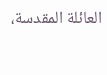العائلة المقدسة،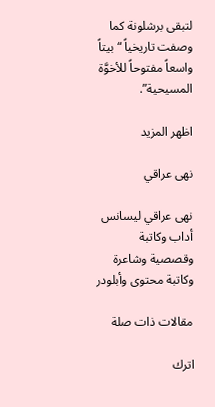لتبقى برشلونة كما وصفت تاريخياً “بيتاً واسعاً مفتوحاً للأخوَّة المسيحية”.

اظهر المزيد

نهى عراقي

نهى عراقي ليسانس أداب وكاتبة وقصصية وشاعرة وكاتبة محتوى وأبلودر

مقالات ذات صلة

اترك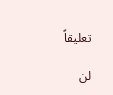تعليقاً

لن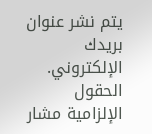يتم نشر عنوان بريدك الإلكتروني. الحقول الإلزامية مشار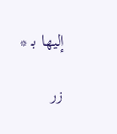إليها بـ *

زر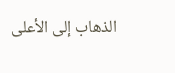الذهاب إلى الأعلى